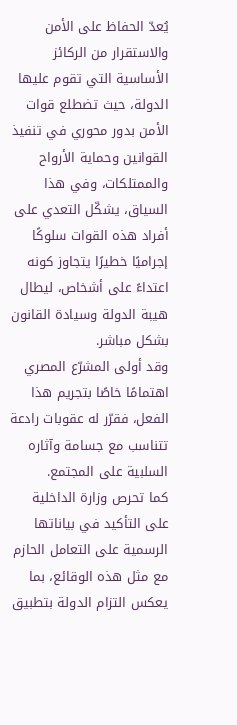يُعدّ الحفاظ على الأمن والاستقرار من الركائز الأساسية التي تقوم عليها الدولة، حيث تضطلع قوات الأمن بدور محوري في تنفيذ القوانين وحماية الأرواح والممتلكات، وفي هذا السياق، يشكّل التعدي على أفراد هذه القوات سلوكًا إجراميًا خطيرًا يتجاوز كونه اعتداءً على أشخاص، ليطال هيبة الدولة وسيادة القانون بشكل مباشر.
وقد أولى المشرّع المصري اهتمامًا خاصًا بتجريم هذا الفعل، فقرّر له عقوبات رادعة تتناسب مع جسامة وآثاره السلبية على المجتمع.
كما تحرص وزارة الداخلية على التأكيد في بياناتها الرسمية على التعامل الحازم مع مثل هذه الوقائع، بما يعكس التزام الدولة بتطبيق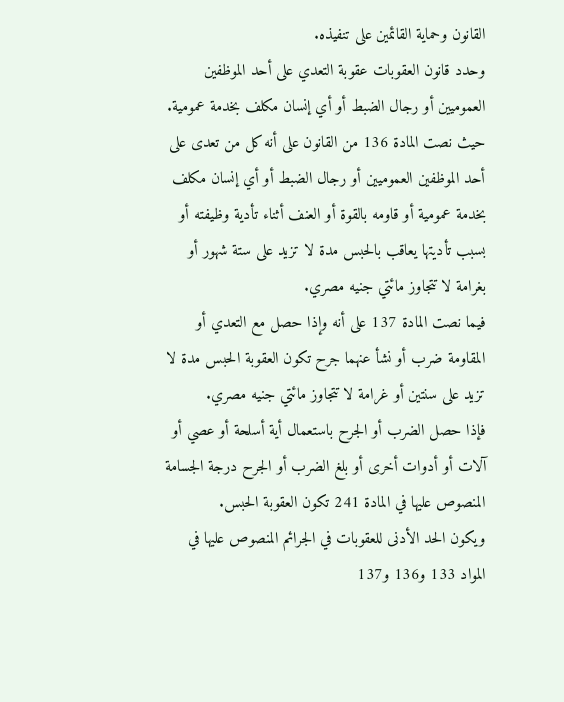القانون وحماية القائمين على تنفيذه.
وحدد قانون العقوبات عقوبة التعدي على أحد الموظفين العموميين أو رجال الضبط أو أي إنسان مكلف بخدمة عمومية.
حيث نصت المادة 136 من القانون على أنه كل من تعدى على أحد الموظفين العموميين أو رجال الضبط أو أي إنسان مكلف بخدمة عمومية أو قاومه بالقوة أو العنف أثناء تأدية وظيفته أو بسبب تأديتها يعاقب بالحبس مدة لا تزيد على ستة شهور أو بغرامة لا تتجاوز مائتي جنيه مصري.
فيما نصت المادة 137 على أنه وإذا حصل مع التعدي أو المقاومة ضرب أو نشأ عنهما جرح تكون العقوبة الحبس مدة لا تزيد على سنتين أو غرامة لا تتجاوز مائتي جنيه مصري.
فإذا حصل الضرب أو الجرح باستعمال أية أسلحة أو عصي أو آلات أو أدوات أخرى أو بلغ الضرب أو الجرح درجة الجسامة المنصوص عليها في المادة 241 تكون العقوبة الحبس.
ويكون الحد الأدنى للعقوبات في الجرائم المنصوص عليها في المواد 133 و136 و137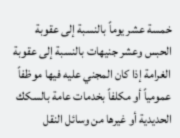خمسة عشر يوماً بالنسبة إلى عقوبة الحبس وعشر جنيهات بالنسبة إلى عقوبة الغرامة إذا كان المجني عليه فيها موظفاً عمومياً أو مكلفاً بخدمات عامة بالسكك الحديدية أو غيرها من وسائل النقل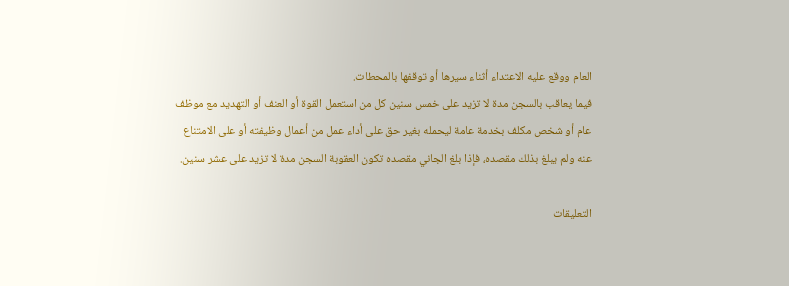العام ووقع عليه الاعتداء أثناء سيرها أو توقفها بالمحطات.
فيما يعاقب بالسجن مدة لا تزيد على خمس سنين كل من استعمل القوة أو العنف أو التهديد مع موظف عام أو شخص مكلف بخدمة عامة ليحمله بغير حق على أداء عمل من أعمال وظيفته أو على الامتناع عنه ولم يبلغ بذلك مقصده، فإذا بلغ الجاني مقصده تكون العقوبة السجن مدة لا تزيد على عشر سنين.

التعليقات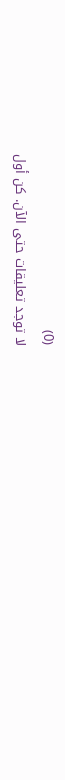(0)
لا توجد تعليقات حتى الآن. كن أول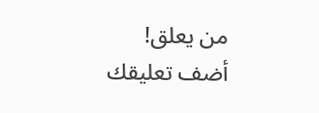من يعلق!
أضف تعليقك